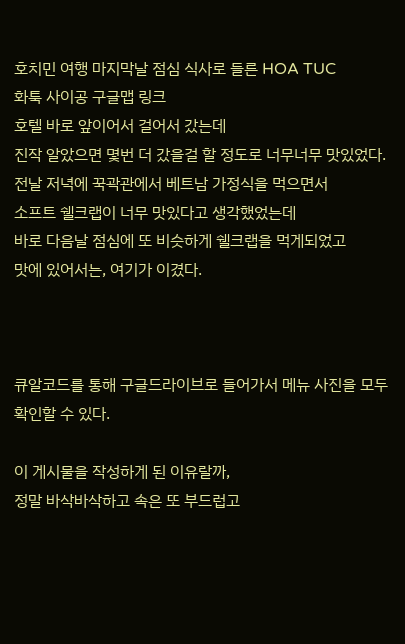호치민 여행 마지막날 점심 식사로 들른 HOA TUC
화툭 사이공 구글맵 링크
호텔 바로 앞이어서 걸어서 갔는데
진작 알았으면 몇번 더 갔을걸 할 정도로 너무너무 맛있었다.
전날 저녁에 꾹곽관에서 베트남 가정식을 먹으면서
소프트 쉘크랩이 너무 맛있다고 생각했었는데
바로 다음날 점심에 또 비슷하게 쉘크랩을 먹게되었고
맛에 있어서는, 여기가 이겼다.



큐알코드를 통해 구글드라이브로 들어가서 메뉴 사진을 모두 확인할 수 있다.

이 게시물을 작성하게 된 이유랄까,
정말 바삭바삭하고 속은 또 부드럽고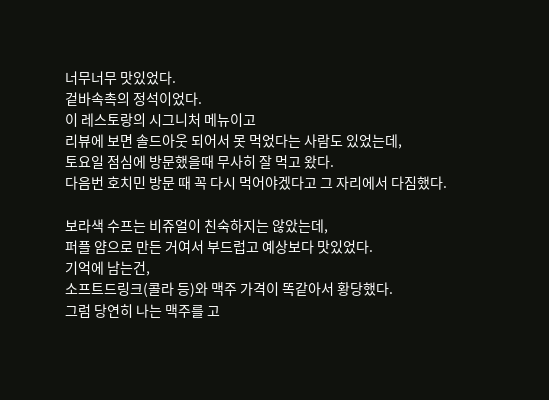너무너무 맛있었다.
겉바속촉의 정석이었다.
이 레스토랑의 시그니처 메뉴이고
리뷰에 보면 솔드아웃 되어서 못 먹었다는 사람도 있었는데,
토요일 점심에 방문했을때 무사히 잘 먹고 왔다.
다음번 호치민 방문 때 꼭 다시 먹어야겠다고 그 자리에서 다짐했다.

보라색 수프는 비쥬얼이 친숙하지는 않았는데,
퍼플 얌으로 만든 거여서 부드럽고 예상보다 맛있었다.
기억에 남는건,
소프트드링크(콜라 등)와 맥주 가격이 똑같아서 황당했다.
그럼 당연히 나는 맥주를 고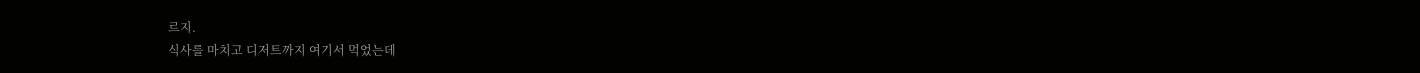르지.
식사를 마치고 디저트까지 여기서 먹었는데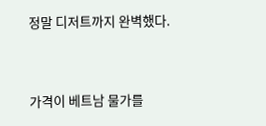정말 디저트까지 완벽했다.


가격이 베트남 물가를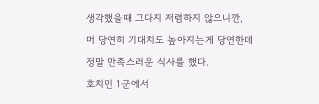생각했을때 그다지 저렴하지 않으니깐,
머 당연히 기대치도 높아지는게 당연한데
정말 만족스러운 식사를 했다.
호치민 1군에서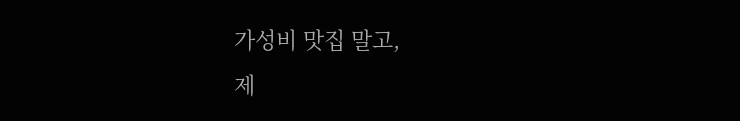가성비 맛집 말고,
제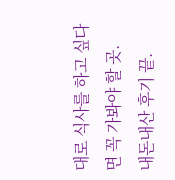대로 식사를 하고 싶다면 꼭 가봐야 할 곳.
내돈내산 후기 끝.